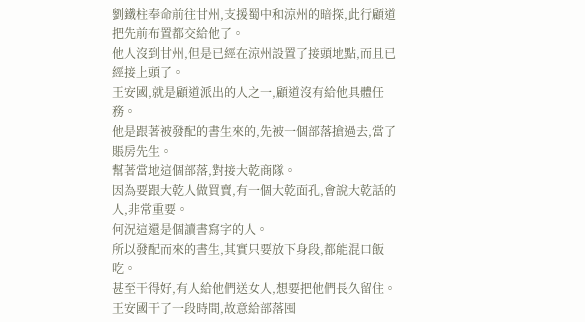劉鐵柱奉命前往甘州,支援蜀中和涼州的暗探,此行顧道把先前布置都交給他了。
他人沒到甘州,但是已經在涼州設置了接頭地點,而且已經接上頭了。
王安國,就是顧道派出的人之一,顧道沒有給他具體任務。
他是跟著被發配的書生來的,先被一個部落搶過去,當了賬房先生。
幫著當地這個部落,對接大乾商隊。
因為要跟大乾人做買賣,有一個大乾面孔,會說大乾話的人,非常重要。
何況這還是個讀書寫字的人。
所以發配而來的書生,其實只要放下身段,都能混口飯吃。
甚至干得好,有人給他們送女人,想要把他們長久留住。
王安國干了一段時間,故意給部落囤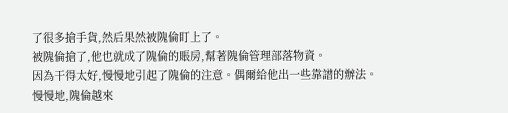了很多搶手貨,然后果然被隗倫盯上了。
被隗倫搶了,他也就成了隗倫的賬房,幫著隗倫管理部落物資。
因為干得太好,慢慢地引起了隗倫的注意。偶爾給他出一些靠譜的辦法。
慢慢地,隗倫越來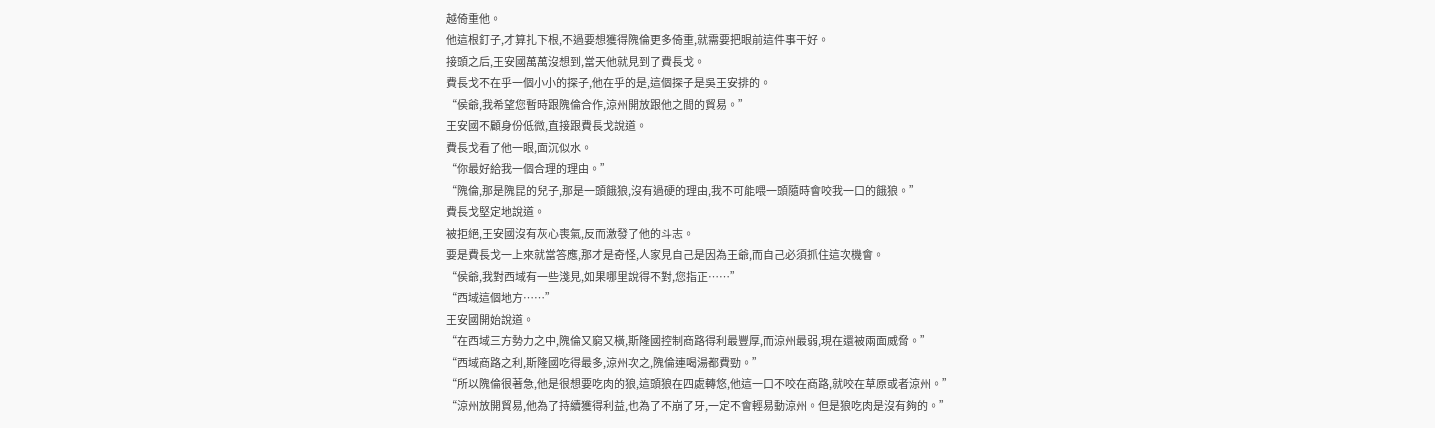越倚重他。
他這根釘子,才算扎下根,不過要想獲得隗倫更多倚重,就需要把眼前這件事干好。
接頭之后,王安國萬萬沒想到,當天他就見到了費長戈。
費長戈不在乎一個小小的探子,他在乎的是,這個探子是吳王安排的。
“侯爺,我希望您暫時跟隗倫合作,涼州開放跟他之間的貿易。”
王安國不顧身份低微,直接跟費長戈說道。
費長戈看了他一眼,面沉似水。
“你最好給我一個合理的理由。”
“隗倫,那是隗昆的兒子,那是一頭餓狼,沒有過硬的理由,我不可能喂一頭隨時會咬我一口的餓狼。”
費長戈堅定地說道。
被拒絕,王安國沒有灰心喪氣,反而激發了他的斗志。
要是費長戈一上來就當答應,那才是奇怪,人家見自己是因為王爺,而自己必須抓住這次機會。
“侯爺,我對西域有一些淺見,如果哪里說得不對,您指正……”
“西域這個地方……”
王安國開始說道。
“在西域三方勢力之中,隗倫又窮又橫,斯隆國控制商路得利最豐厚,而涼州最弱,現在還被兩面威脅。”
“西域商路之利,斯隆國吃得最多,涼州次之,隗倫連喝湯都費勁。”
“所以隗倫很著急,他是很想要吃肉的狼,這頭狼在四處轉悠,他這一口不咬在商路,就咬在草原或者涼州。”
“涼州放開貿易,他為了持續獲得利益,也為了不崩了牙,一定不會輕易動涼州。但是狼吃肉是沒有夠的。”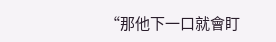“那他下一口就會盯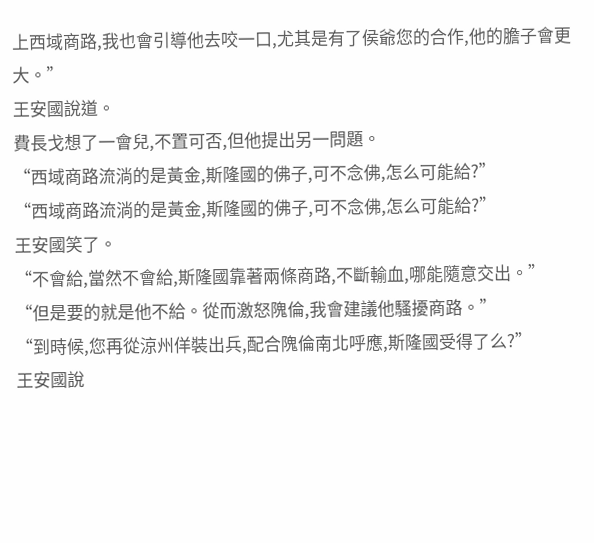上西域商路,我也會引導他去咬一口,尤其是有了侯爺您的合作,他的膽子會更大。”
王安國說道。
費長戈想了一會兒,不置可否,但他提出另一問題。
“西域商路流淌的是黃金,斯隆國的佛子,可不念佛,怎么可能給?”
“西域商路流淌的是黃金,斯隆國的佛子,可不念佛,怎么可能給?”
王安國笑了。
“不會給,當然不會給,斯隆國靠著兩條商路,不斷輸血,哪能隨意交出。”
“但是要的就是他不給。從而激怒隗倫,我會建議他騷擾商路。”
“到時候,您再從涼州佯裝出兵,配合隗倫南北呼應,斯隆國受得了么?”
王安國說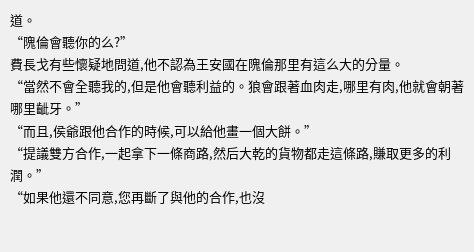道。
“隗倫會聽你的么?”
費長戈有些懷疑地問道,他不認為王安國在隗倫那里有這么大的分量。
“當然不會全聽我的,但是他會聽利益的。狼會跟著血肉走,哪里有肉,他就會朝著哪里齜牙。”
“而且,侯爺跟他合作的時候,可以給他畫一個大餅。”
“提議雙方合作,一起拿下一條商路,然后大乾的貨物都走這條路,賺取更多的利潤。”
“如果他還不同意,您再斷了與他的合作,也沒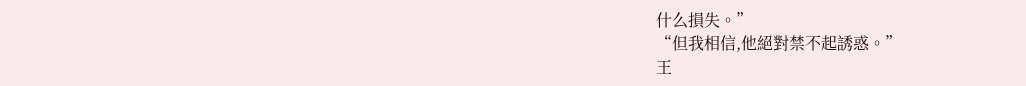什么損失。”
“但我相信,他絕對禁不起誘惑。”
王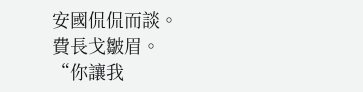安國侃侃而談。
費長戈皺眉。
“你讓我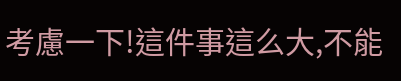考慮一下!這件事這么大,不能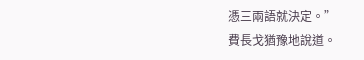憑三兩語就決定。”
費長戈猶豫地說道。